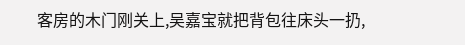客房的木门刚关上,吴嘉宝就把背包往床头一扔,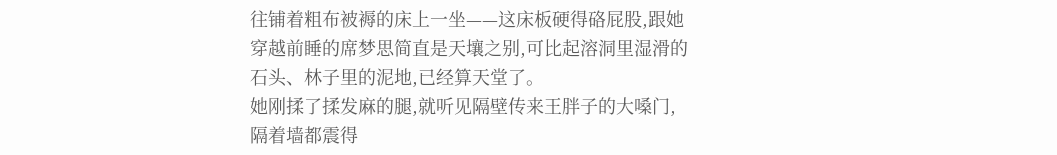往铺着粗布被褥的床上一坐——这床板硬得硌屁股,跟她穿越前睡的席梦思简直是天壤之别,可比起溶洞里湿滑的石头、林子里的泥地,已经算天堂了。
她刚揉了揉发麻的腿,就听见隔壁传来王胖子的大嗓门,隔着墙都震得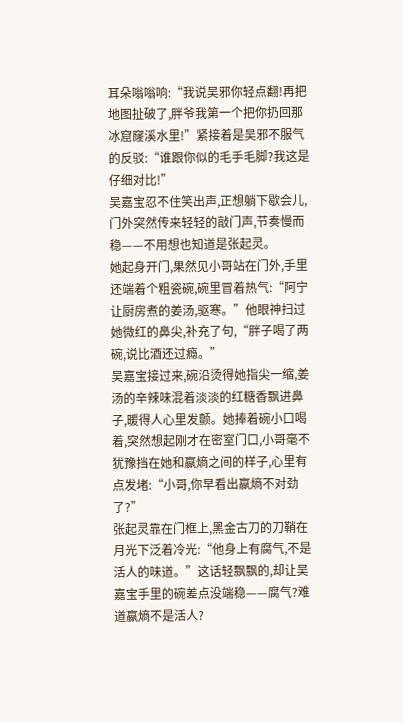耳朵嗡嗡响:“我说吴邪你轻点翻!再把地图扯破了,胖爷我第一个把你扔回那冰窟窿溪水里!”紧接着是吴邪不服气的反驳:“谁跟你似的毛手毛脚?我这是仔细对比!”
吴嘉宝忍不住笑出声,正想躺下歇会儿,门外突然传来轻轻的敲门声,节奏慢而稳——不用想也知道是张起灵。
她起身开门,果然见小哥站在门外,手里还端着个粗瓷碗,碗里冒着热气:“阿宁让厨房煮的姜汤,驱寒。”他眼神扫过她微红的鼻尖,补充了句,“胖子喝了两碗,说比酒还过瘾。”
吴嘉宝接过来,碗沿烫得她指尖一缩,姜汤的辛辣味混着淡淡的红糖香飘进鼻子,暖得人心里发颤。她捧着碗小口喝着,突然想起刚才在密室门口,小哥毫不犹豫挡在她和嬴熵之间的样子,心里有点发堵:“小哥,你早看出嬴熵不对劲了?”
张起灵靠在门框上,黑金古刀的刀鞘在月光下泛着冷光:“他身上有腐气,不是活人的味道。”这话轻飘飘的,却让吴嘉宝手里的碗差点没端稳——腐气?难道嬴熵不是活人?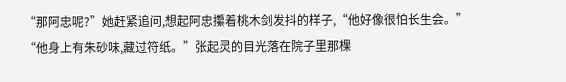“那阿忠呢?”她赶紧追问,想起阿忠攥着桃木剑发抖的样子,“他好像很怕长生会。”
“他身上有朱砂味,藏过符纸。”张起灵的目光落在院子里那棵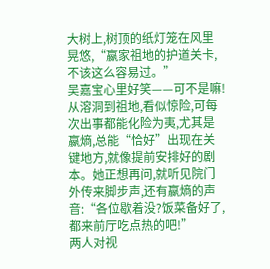大树上,树顶的纸灯笼在风里晃悠,“嬴家祖地的护道关卡,不该这么容易过。”
吴嘉宝心里好笑——可不是嘛!从溶洞到祖地,看似惊险,可每次出事都能化险为夷,尤其是嬴熵,总能“恰好”出现在关键地方,就像提前安排好的剧本。她正想再问,就听见院门外传来脚步声,还有嬴熵的声音:“各位歇着没?饭菜备好了,都来前厅吃点热的吧!”
两人对视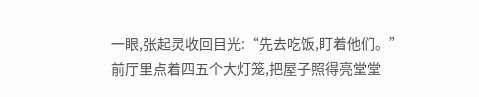一眼,张起灵收回目光:“先去吃饭,盯着他们。”
前厅里点着四五个大灯笼,把屋子照得亮堂堂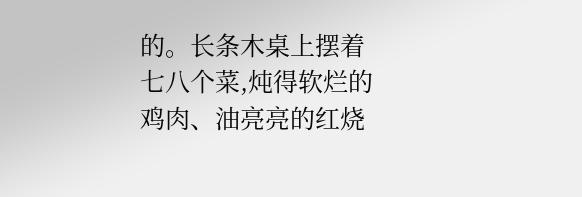的。长条木桌上摆着七八个菜,炖得软烂的鸡肉、油亮亮的红烧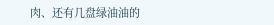肉、还有几盘绿油油的